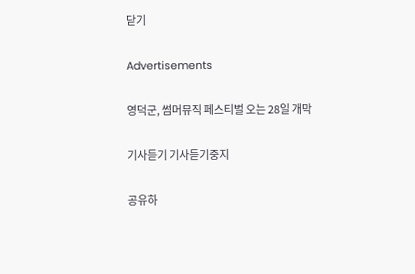닫기

Advertisements

영덕군, 썸머뮤직 페스티벌 오는 28일 개막

기사듣기 기사듣기중지

공유하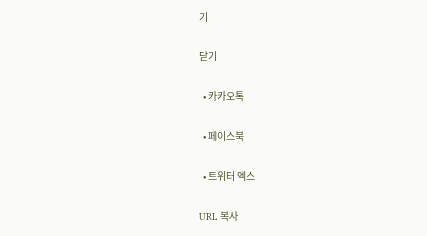기

닫기

  • 카카오톡

  • 페이스북

  • 트위터 엑스

URL 복사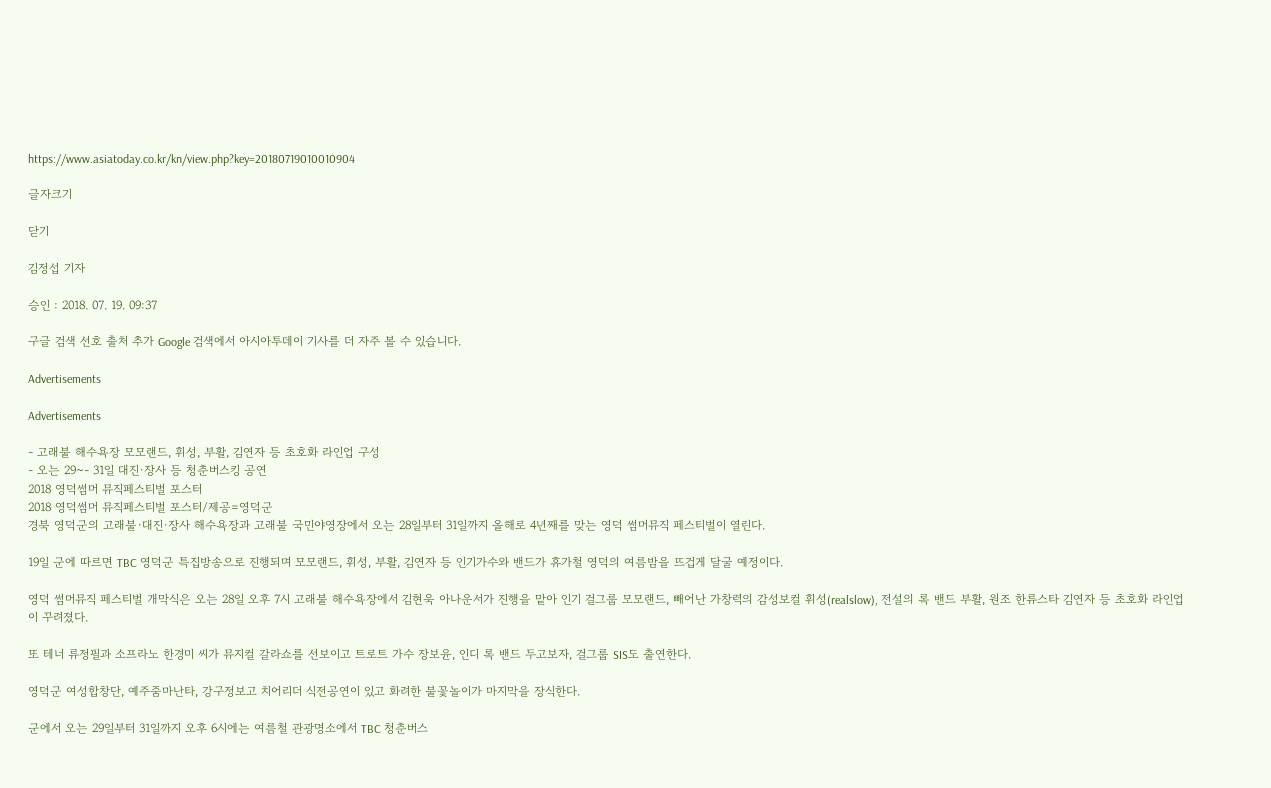https://www.asiatoday.co.kr/kn/view.php?key=20180719010010904

글자크기

닫기

김정섭 기자

승인 : 2018. 07. 19. 09:37

구글 검색 선호 출처 추가 Google 검색에서 아시아투데이 기사를 더 자주 볼 수 있습니다.

Advertisements

Advertisements

- 고래불 해수욕장 모모랜드, 휘성, 부활, 김연자 등 초호화 라인업 구성
- 오는 29~- 31일 대진·장사 등 청춘버스킹 공연
2018 영덕썸머 뮤직페스티벌 포스터
2018 영덕썸머 뮤직페스티벌 포스터/제공=영덕군
경북 영덕군의 고래불·대진·장사 해수욕장과 고래불 국민야영장에서 오는 28일부터 31일까지 올해로 4년째를 맞는 영덕 썸머뮤직 페스티벌이 열린다.

19일 군에 따르면 TBC 영덕군 특집방송으로 진행되며 모모랜드, 휘성, 부활, 김연자 등 인기가수와 밴드가 휴가철 영덕의 여름밤을 뜨겁게 달굴 예정이다.

영덕 썸머뮤직 페스티벌 개막식은 오는 28일 오후 7시 고래불 해수욕장에서 김현욱 아나운서가 진행을 맡아 인기 걸그룹 모모랜드, 빼어난 가창력의 감성보컬 휘성(realslow), 전설의 록 밴드 부활, 원조 한류스타 김연자 등 초호화 라인업이 꾸려졌다.

또 테너 류정필과 소프라노 한경미 씨가 뮤지컬 갈라쇼를 선보이고 트로트 가수 장보윤, 인디 록 밴드 두고보자, 걸그룹 SIS도 출연한다.

영덕군 여성합창단, 예주줌마난타, 강구정보고 치어리더 식전공연이 있고 화려한 불꽃놀이가 마지막을 장식한다.

군에서 오는 29일부터 31일까지 오후 6시에는 여름철 관광명소에서 TBC 청춘버스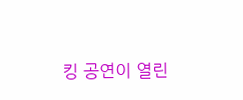킹 공연이 열린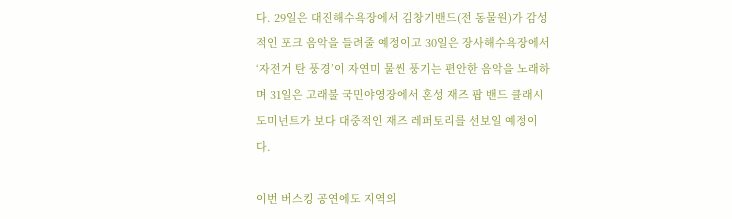다. 29일은 대진해수욕장에서 김창기밴드(전 동물원)가 감성적인 포크 음악을 들려줄 예정이고 30일은 장사해수욕장에서 ‘자전거 탄 풍경’이 자연미 물씬 풍기는 편안한 음악을 노래하며 31일은 고래불 국민야영장에서 혼성 재즈 팝 밴드 클래시 도미넌트가 보다 대중적인 재즈 레퍼토리를 선보일 예정이다.

이번 버스킹 공연에도 지역의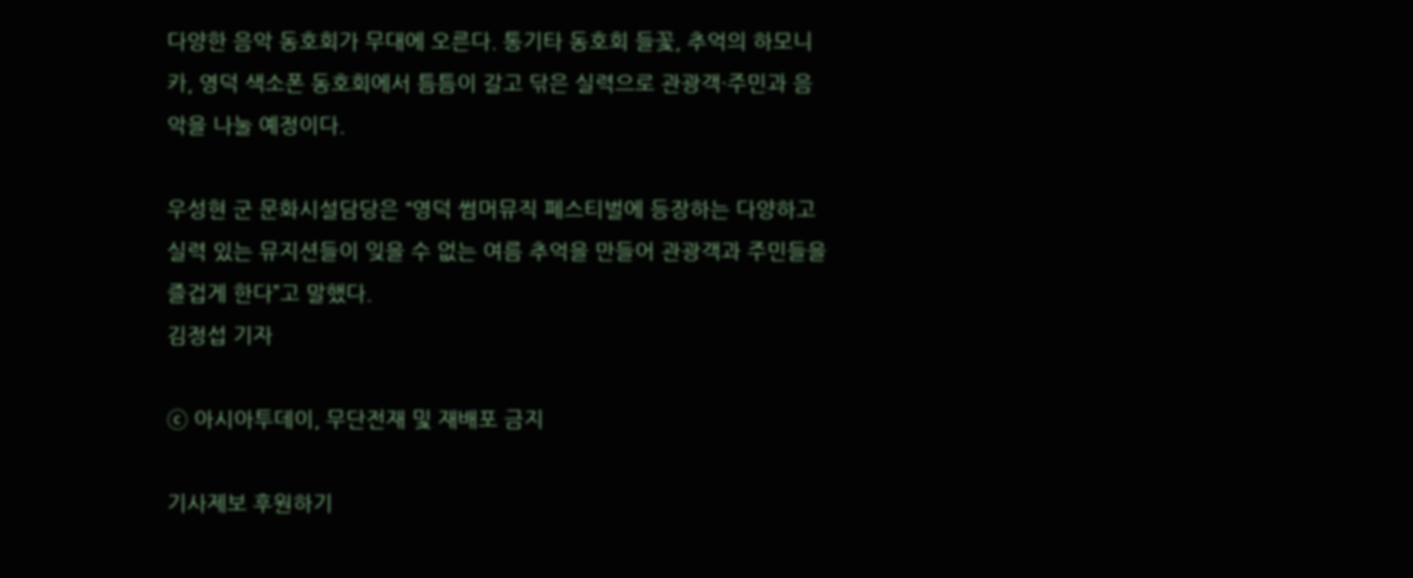다양한 음악 동호회가 무대에 오른다. 통기타 동호회 들꽃, 추억의 하모니카, 영덕 색소폰 동호회에서 틈틈이 갈고 닦은 실력으로 관광객·주민과 음악을 나눌 예정이다.

우성현 군 문화시설담당은 “영덕 썸머뮤직 페스티벌에 등장하는 다양하고 실력 있는 뮤지션들이 잊을 수 없는 여름 추억을 만들어 관광객과 주민들을 즐겁게 한다”고 말했다.
김정섭 기자

ⓒ 아시아투데이, 무단전재 및 재배포 금지

기사제보 후원하기